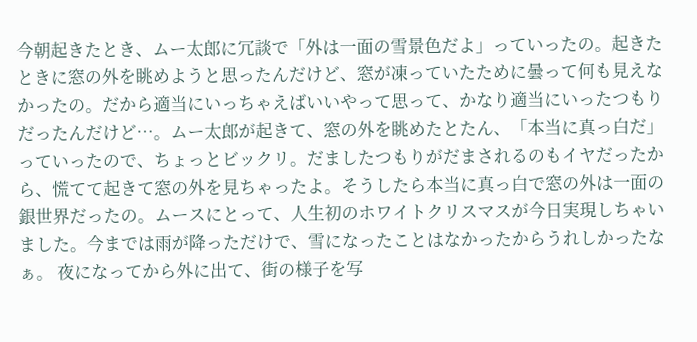今朝起きたとき、ムー太郎に冗談で「外は一面の雪景色だよ」っていったの。起きたときに窓の外を眺めようと思ったんだけど、窓が凍っていたために曇って何も見えなかったの。だから適当にいっちゃえばいいやって思って、かなり適当にいったつもりだったんだけど…。ムー太郎が起きて、窓の外を眺めたとたん、「本当に真っ白だ」っていったので、ちょっとビックリ。だましたつもりがだまされるのもイヤだったから、慌てて起きて窓の外を見ちゃったよ。そうしたら本当に真っ白で窓の外は一面の銀世界だったの。ムースにとって、人生初のホワイトクリスマスが今日実現しちゃいました。今までは雨が降っただけで、雪になったことはなかったからうれしかったなぁ。 夜になってから外に出て、街の様子を写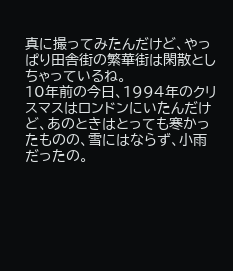真に撮ってみたんだけど、やっぱり田舎街の繁華街は閑散としちゃっているね。
10年前の今日、1994年のクリスマスはロンドンにいたんだけど、あのときはとっても寒かったものの、雪にはならず、小雨だったの。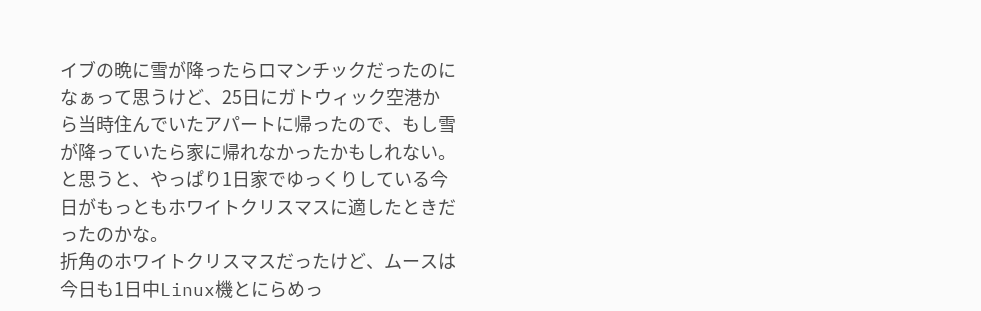イブの晩に雪が降ったらロマンチックだったのになぁって思うけど、25日にガトウィック空港から当時住んでいたアパートに帰ったので、もし雪が降っていたら家に帰れなかったかもしれない。と思うと、やっぱり1日家でゆっくりしている今日がもっともホワイトクリスマスに適したときだったのかな。
折角のホワイトクリスマスだったけど、ムースは今日も1日中Linux機とにらめっ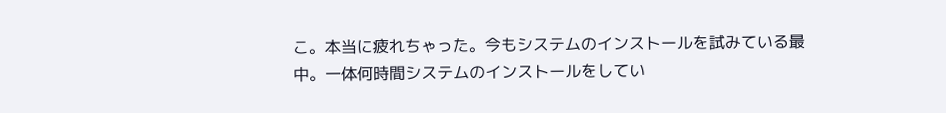こ。本当に疲れちゃった。今もシステムのインストールを試みている最中。一体何時間システムのインストールをしてい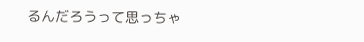るんだろうって思っちゃ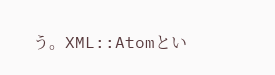う。XML::Atomとい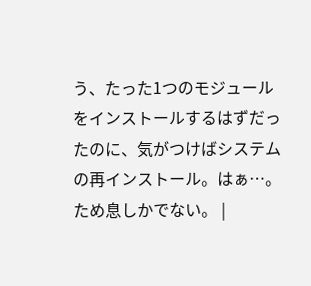う、たった1つのモジュールをインストールするはずだったのに、気がつけばシステムの再インストール。はぁ…。ため息しかでない。 |